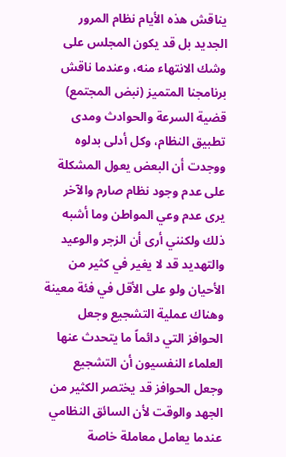يناقش هذه الأيام نظام المرور الجديد بل قد يكون المجلس على وشك الانتهاء منه، وعندما ناقش برنامجنا المتميز (نبض المجتمع) قضية السرعة والحوادث ومدى تطبيق النظام، وكل أدلى بدلوه ووجدت أن البعض يعول المشكلة على عدم وجود نظام صارم والآخر يرى عدم وعي المواطن وما أشبه ذلك ولكنني أرى أن الزجر والوعيد والتهديد قد لا يغير في كثير من الأحيان ولو على الأقل في فئة معينة وهناك عملية التشجيع وجعل الحوافز التي دائماً ما يتحدث عنها العلماء النفسيون أن التشجيع وجعل الحوافز قد يختصر الكثير من الجهد والوقت لأن السائق النظامي عندما يعامل معاملة خاصة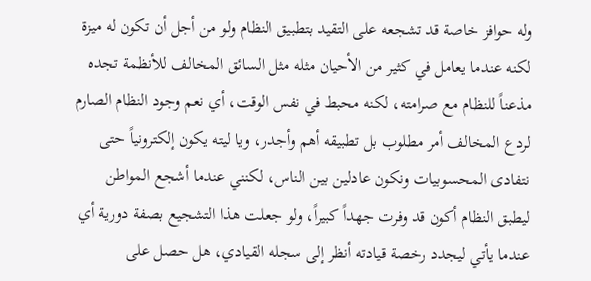وله حوافز خاصة قد تشجعه على التقيد بتطبيق النظام ولو من أجل أن تكون له ميزة لكنه عندما يعامل في كثير من الأحيان مثله مثل السائق المخالف للأنظمة تجده مذعناً للنظام مع صرامته، لكنه محبط في نفس الوقت، أي نعم وجود النظام الصارم لردع المخالف أمر مطلوب بل تطبيقه أهم وأجدر، ويا ليته يكون إلكترونياً حتى نتفادى المحسوبيات ونكون عادلين بين الناس، لكنني عندما أشجع المواطن ليطبق النظام أكون قد وفرت جهداً كبيراً، ولو جعلت هذا التشجيع بصفة دورية أي عندما يأتي ليجدد رخصة قيادته أنظر إلى سجله القيادي، هل حصل على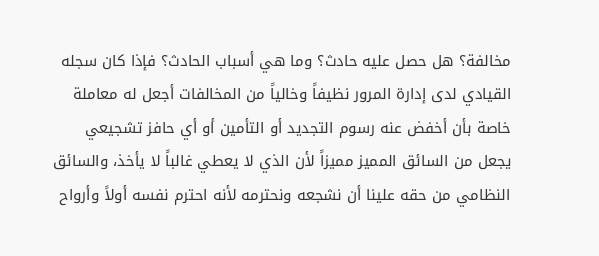مخالفة؟ هل حصل عليه حادث؟ وما هي أسباب الحادث؟ فإذا كان سجله القيادي لدى إدارة المرور نظيفاً وخالياً من المخالفات أجعل له معاملة خاصة بأن أخفض عنه رسوم التجديد أو التأمين أو أي حافز تشجيعي يجعل من السائق المميز مميزاً لأن الذي لا يعطي غالباً لا يأخذ، والسائق النظامي من حقه علينا أن نشجعه ونحترمه لأنه احترم نفسه أولاً وأرواح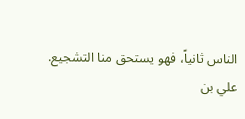الناس ثانياً، فهو يستحق منا التشجيع.
علي بن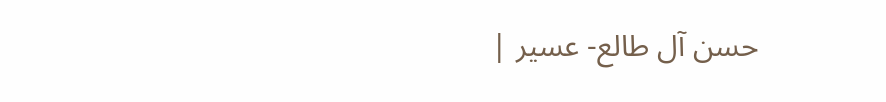حسن آل طالع- عسير |